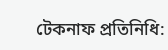টেকনাফ প্রতিনিধি: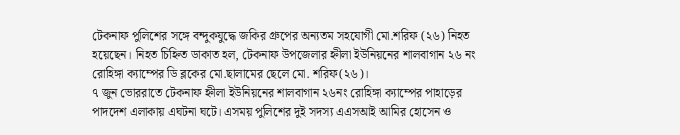টেকনাফ পুলিশের সঙ্গে বন্দুকযুদ্ধে জকির গ্রুপের অন্যতম সহযোগী মো.শরিফ (২৬) নিহত হয়েছেন। নিহত চিহ্নিত ডাকাত হল, টেকনাফ উপজেলার হ্নীলা ইউনিয়নের শালবাগান ২৬ নং রোহিঙ্গা ক্যাম্পের ডি ব্লকের মো.ছালামের ছেলে মো. শরিফ(২৬)।
৭ জুন ভোররাতে টেকনাফ হ্নীলা ইউনিয়নের শালবাগান ২৬নং রোহিঙ্গা ক্যাম্পের পাহাড়ের পাদদেশ এলাকায় এঘটনা ঘটে। এসময় পুলিশের দুই সদস্য এএসআই আমির হোসেন ও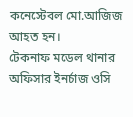কনেস্টেবল মো.আজিজ আহত হন।
টেকনাফ মডেল থানার অফিসার ইনর্চাজ ওসি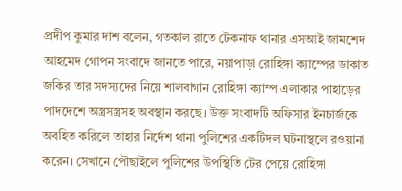প্রদীপ কুমার দাশ বলেন, গতকাল রাতে টেকনাফ থানার এসআই জামশেদ আহমেদ গোপন সংবাদে জানতে পারে, নয়াপাড়া রোহিঙ্গা ক্যাম্পের ডাকাত জকির তার সদস্যদের নিয়ে শালবাগান রোহিঙ্গা ক্যাম্প এলাকার পাহাড়ের পাদদেশে অস্ত্রসস্ত্রসহ অবস্থান করছে। উক্ত সংবাদটি অফিসার ইনচার্জকে অবহিত করিলে তাহার নির্দেশ থানা পুলিশের একটিদল ঘটনাস্থলে রওয়ানা করেন। সেখানে পৌছাইলে পুলিশের উপস্থিতি টের পেয়ে রোহিঙ্গা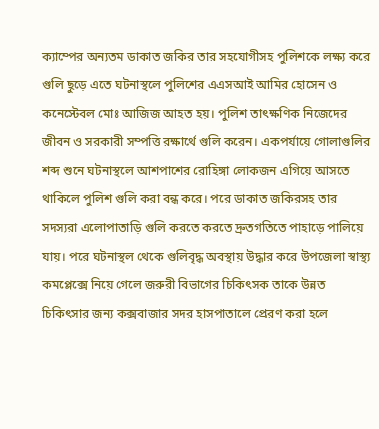ক্যাম্পের অন্যতম ডাকাত জকির তার সহযোগীসহ পুলিশকে লক্ষ্য করে গুলি ছুড়ে এতে ঘটনাস্থলে পুলিশের এএসআই আমির হোসেন ও কনেস্টেবল মোঃ আজিজ আহত হয়। পুলিশ তাৎক্ষণিক নিজেদের জীবন ও সরকারী সম্পত্তি রক্ষার্থে গুলি করেন। একপর্যায়ে গোলাগুলির শব্দ শুনে ঘটনাস্থলে আশপাশের রোহিঙ্গা লোকজন এগিয়ে আসতে থাকিলে পুলিশ গুলি করা বন্ধ করে। পরে ডাকাত জকিরসহ তার সদস্যরা এলোপাতাড়ি গুলি করতে করতে দ্রুতগতিতে পাহাড়ে পালিয়ে যায়। পরে ঘটনাস্থল থেকে গুলিবৃদ্ধ অবস্থায় উদ্ধার করে উপজেলা স্বাস্থ্য কমপ্লেক্সে নিয়ে গেলে জরুরী বিভাগের চিকিৎসক তাকে উন্নত চিকিৎসার জন্য কক্সবাজার সদর হাসপাতালে প্রেরণ করা হলে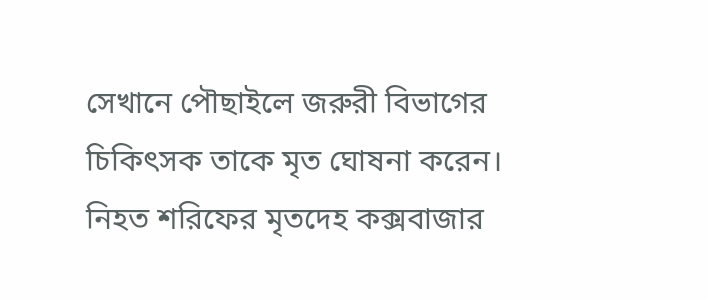সেখানে পৌছাইলে জরুরী বিভাগের চিকিৎসক তাকে মৃত ঘোষনা করেন। নিহত শরিফের মৃতদেহ কক্সবাজার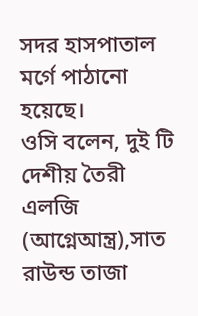সদর হাসপাতাল মর্গে পাঠানো হয়েছে।
ওসি বলেন, দুই টি দেশীয় তৈরী এলজি (আগ্নেআন্ত্র),সাত রাউন্ড তাজা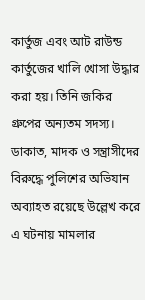কার্তুজ এবং আট রাউন্ড কার্তুজের খালি খোসা উদ্ধার করা হয়। তিনি জকির গ্রুপের অন্যতম সদস্য। ডাকাত, মাদক ও সন্ত্রাসীদের বিরুদ্ধে পুলিশের অভিযান অব্যাহত রয়েছে উল্লেখ করে এ ঘটনায় মামলার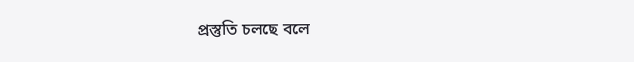প্রস্তুতি চলছে বলে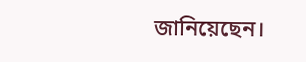জানিয়েছেন।